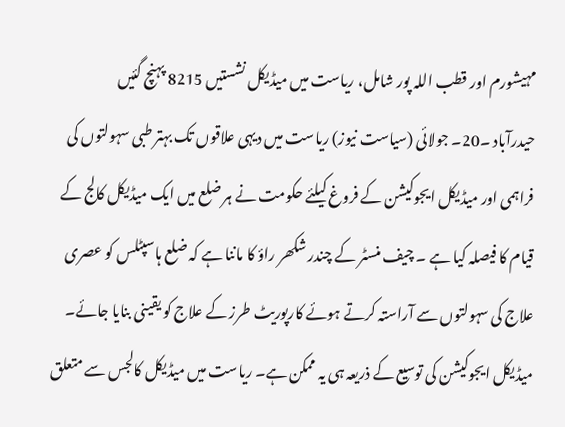مہیشورم اور قطب اللہ پور شامل، ریاست میں میڈیکل نشستیں 8215 پہنچ گئیں
حیدرآباد ۔20۔ جولائی (سیاست نیوز) ریاست میں دیہی علاقوں تک بہتر طبی سہولتوں کی فراہمی اور میڈیکل ایجوکیشن کے فروغ کیلئے حکومت نے ہر ضلع میں ایک میڈیکل کالج کے قیام کا فیصلہ کیا ہے ۔ چیف منسٹر کے چندر شکھر راؤ کا ماننا ہے کہ ضلع ہاسپٹلس کو عصری علاج کی سہولتوں سے آراستہ کرتے ہوئے کارپوریٹ طرز کے علاج کو یقینی بنایا جائے۔ میڈیکل ایجوکیشن کی توسیع کے ذریعہ ہی یہ ممکن ہے۔ ریاست میں میڈیکل کالجس سے متعلق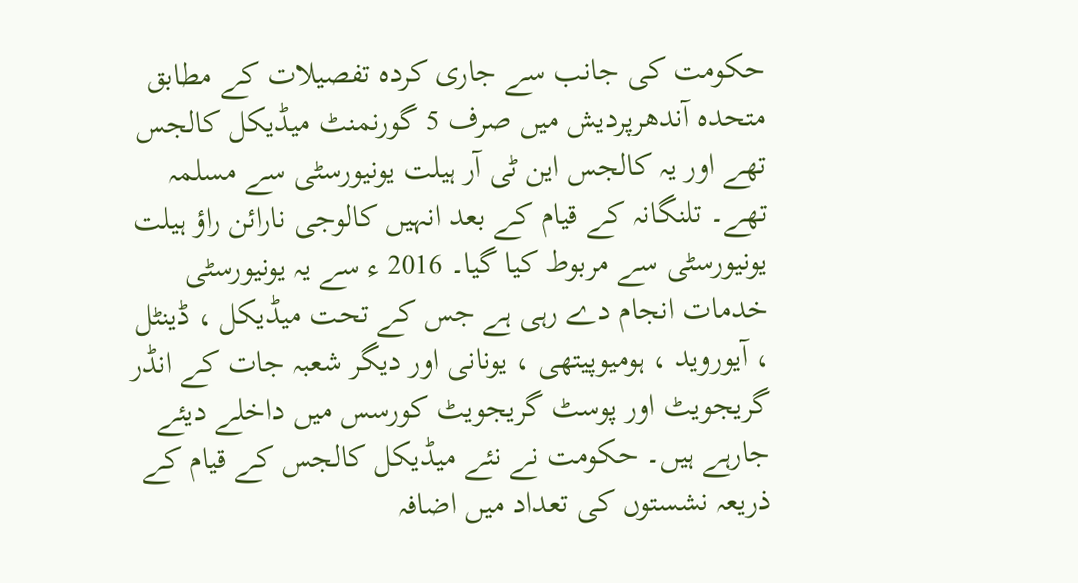حکومت کی جانب سے جاری کردہ تفصیلات کے مطابق متحدہ آندھرپردیش میں صرف 5 گورنمنٹ میڈیکل کالجس تھے اور یہ کالجس این ٹی آر ہیلت یونیورسٹی سے مسلمہ تھے۔ تلنگانہ کے قیام کے بعد انہیں کالوجی نارائن راؤ ہیلت یونیورسٹی سے مربوط کیا گیا۔ 2016 ء سے یہ یونیورسٹی خدمات انجام دے رہی ہے جس کے تحت میڈیکل ، ڈینٹل ، آیوروید ، ہومیوپیتھی ، یونانی اور دیگر شعبہ جات کے انڈر گریجویٹ اور پوسٹ گریجویٹ کورسس میں داخلے دیئے جارہے ہیں۔ حکومت نے نئے میڈیکل کالجس کے قیام کے ذریعہ نشستوں کی تعداد میں اضافہ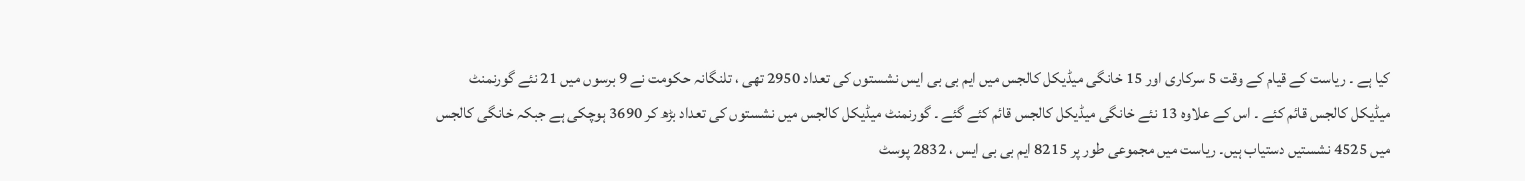کیا ہے ۔ ریاست کے قیام کے وقت 5 سرکاری اور 15 خانگی میڈیکل کالجس میں ایم بی بی ایس نشستوں کی تعداد 2950 تھی ، تلنگانہ حکومت نے 9 برسوں میں 21 نئے گورنمنٹ میڈیکل کالجس قائم کئے ۔ اس کے علاوہ 13 نئے خانگی میڈیکل کالجس قائم کئے گئے ۔ گورنمنٹ میڈیکل کالجس میں نشستوں کی تعداد بڑھ کر 3690 ہوچکی ہے جبکہ خانگی کالجس میں 4525 نشستیں دستیاب ہیں۔ ریاست میں مجموعی طور پر 8215 ایم بی بی ایس ، 2832 پوسٹ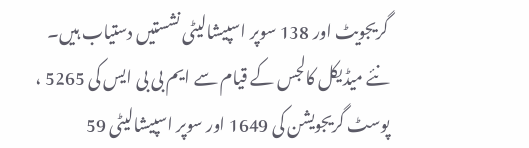گریجویٹ اور 138 سوپر اسپیشالیٹی نشستیں دستیاب ہیں۔ نئے میڈیکل کالجس کے قیام سے ایم بی بی ایس کی 5265 ، پوسٹ گریجویشن کی 1649 اور سوپر اسپیشالیٹی 59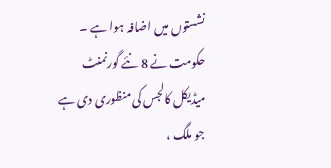نشستوں میں اضافہ ہوا ہے ۔ حکومت نے 8 نئے گورنمنٹ میڈیکل کالجس کی منظوری دی ہے جو ملگ ،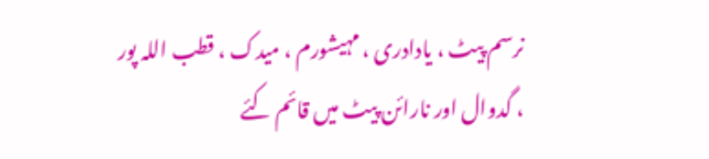نرسم پیٹ ، یادادری ، مہیشورم ، میدک ، قطب اللہ پور ، گدوال اور نارائن پیٹ میں قائم کئے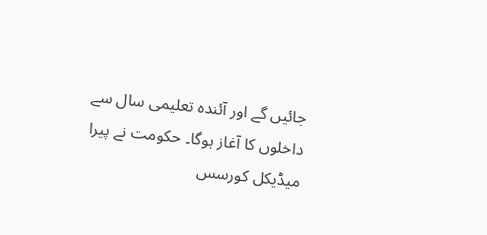جائیں گے اور آئندہ تعلیمی سال سے داخلوں کا آغاز ہوگا۔ حکومت نے پیرا میڈیکل کورسس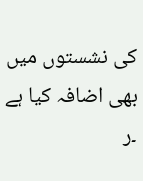کی نشستوں میں بھی اضافہ کیا ہے ۔ر